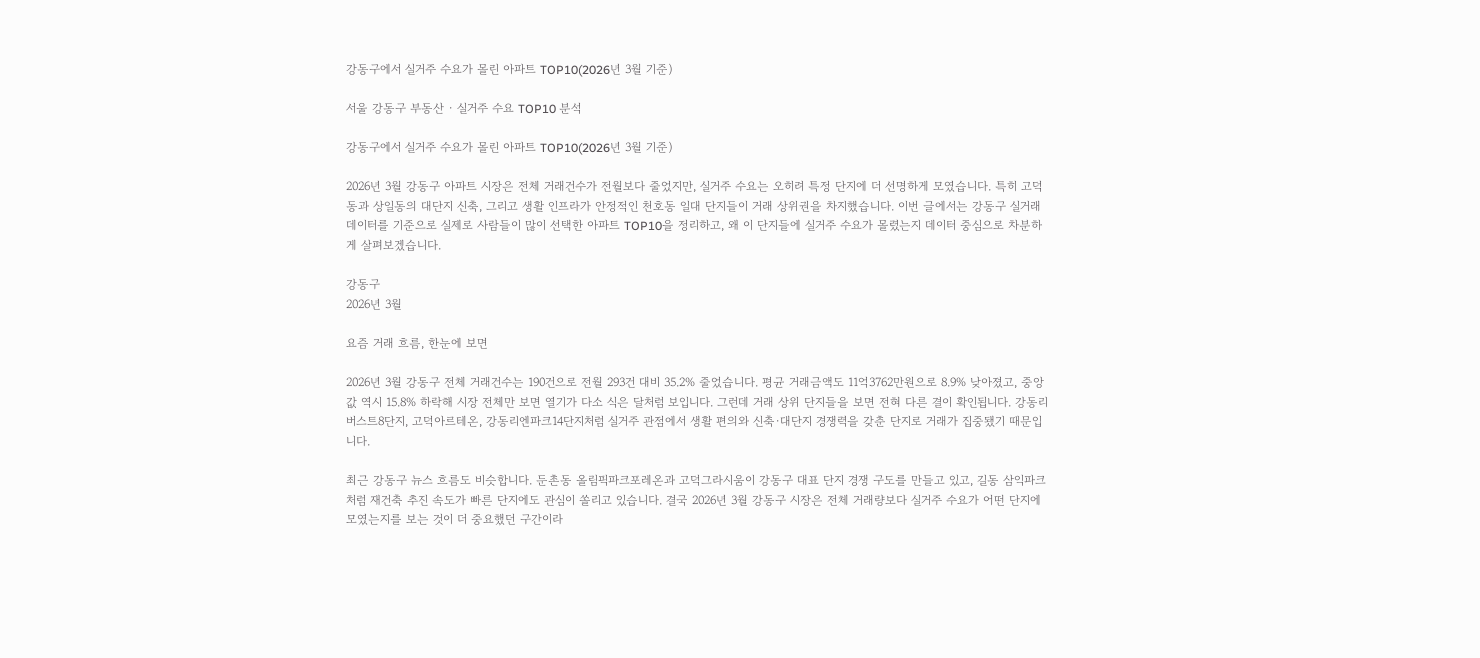강동구에서 실거주 수요가 몰린 아파트 TOP10(2026년 3월 기준)

서울 강동구 부동산 · 실거주 수요 TOP10 분석

강동구에서 실거주 수요가 몰린 아파트 TOP10(2026년 3월 기준)

2026년 3월 강동구 아파트 시장은 전체 거래건수가 전월보다 줄었지만, 실거주 수요는 오히려 특정 단지에 더 선명하게 모였습니다. 특히 고덕동과 상일동의 대단지 신축, 그리고 생활 인프라가 안정적인 천호동 일대 단지들이 거래 상위권을 차지했습니다. 이번 글에서는 강동구 실거래 데이터를 기준으로 실제로 사람들이 많이 선택한 아파트 TOP10을 정리하고, 왜 이 단지들에 실거주 수요가 몰렸는지 데이터 중심으로 차분하게 살펴보겠습니다.

강동구
2026년 3월

요즘 거래 흐름, 한눈에 보면

2026년 3월 강동구 전체 거래건수는 190건으로 전월 293건 대비 35.2% 줄었습니다. 평균 거래금액도 11억3762만원으로 8.9% 낮아졌고, 중앙값 역시 15.8% 하락해 시장 전체만 보면 열기가 다소 식은 달처럼 보입니다. 그런데 거래 상위 단지들을 보면 전혀 다른 결이 확인됩니다. 강동리버스트8단지, 고덕아르테온, 강동리엔파크14단지처럼 실거주 관점에서 생활 편의와 신축·대단지 경쟁력을 갖춘 단지로 거래가 집중됐기 때문입니다.

최근 강동구 뉴스 흐름도 비슷합니다. 둔촌동 올림픽파크포레온과 고덕그라시움이 강동구 대표 단지 경쟁 구도를 만들고 있고, 길동 삼익파크처럼 재건축 추진 속도가 빠른 단지에도 관심이 쏠리고 있습니다. 결국 2026년 3월 강동구 시장은 전체 거래량보다 실거주 수요가 어떤 단지에 모였는지를 보는 것이 더 중요했던 구간이라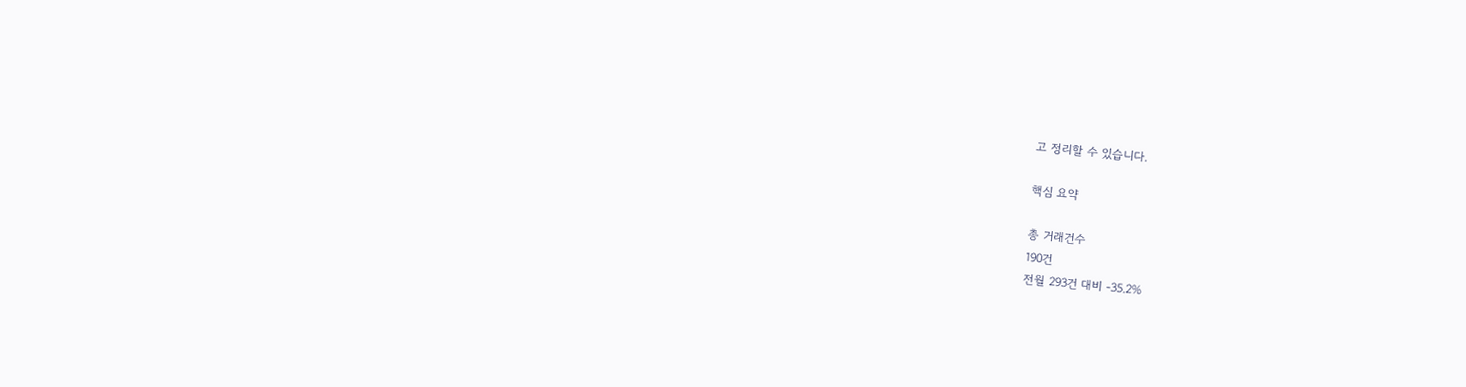고 정리할 수 있습니다.

핵심 요약

총 거래건수
190건
전월 293건 대비 -35.2%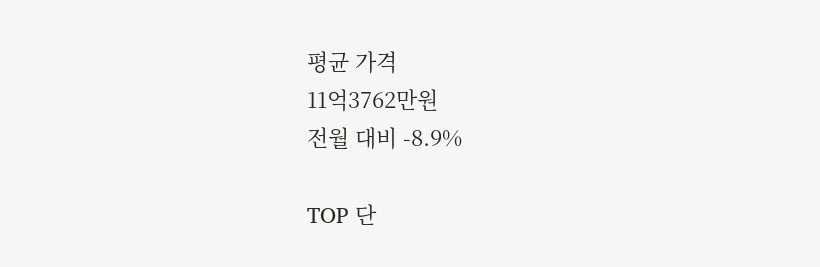평균 가격
11억3762만원
전월 대비 -8.9%

TOP 단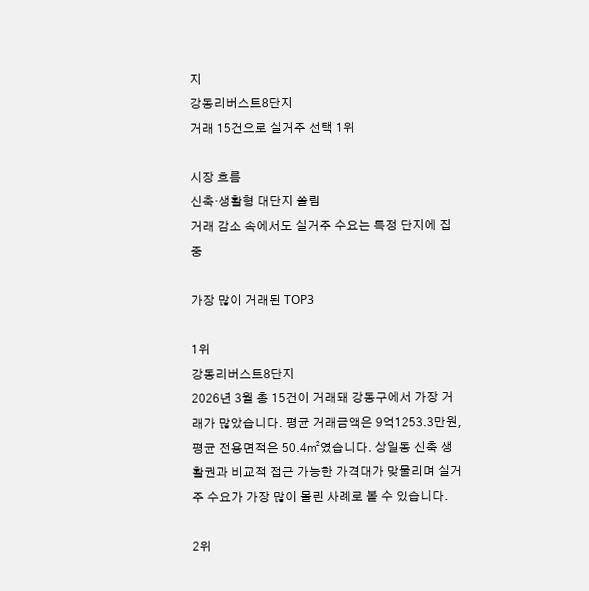지
강동리버스트8단지
거래 15건으로 실거주 선택 1위

시장 흐름
신축·생활형 대단지 쏠림
거래 감소 속에서도 실거주 수요는 특정 단지에 집중

가장 많이 거래된 TOP3

1위
강동리버스트8단지
2026년 3월 총 15건이 거래돼 강동구에서 가장 거래가 많았습니다. 평균 거래금액은 9억1253.3만원, 평균 전용면적은 50.4㎡였습니다. 상일동 신축 생활권과 비교적 접근 가능한 가격대가 맞물리며 실거주 수요가 가장 많이 몰린 사례로 볼 수 있습니다.

2위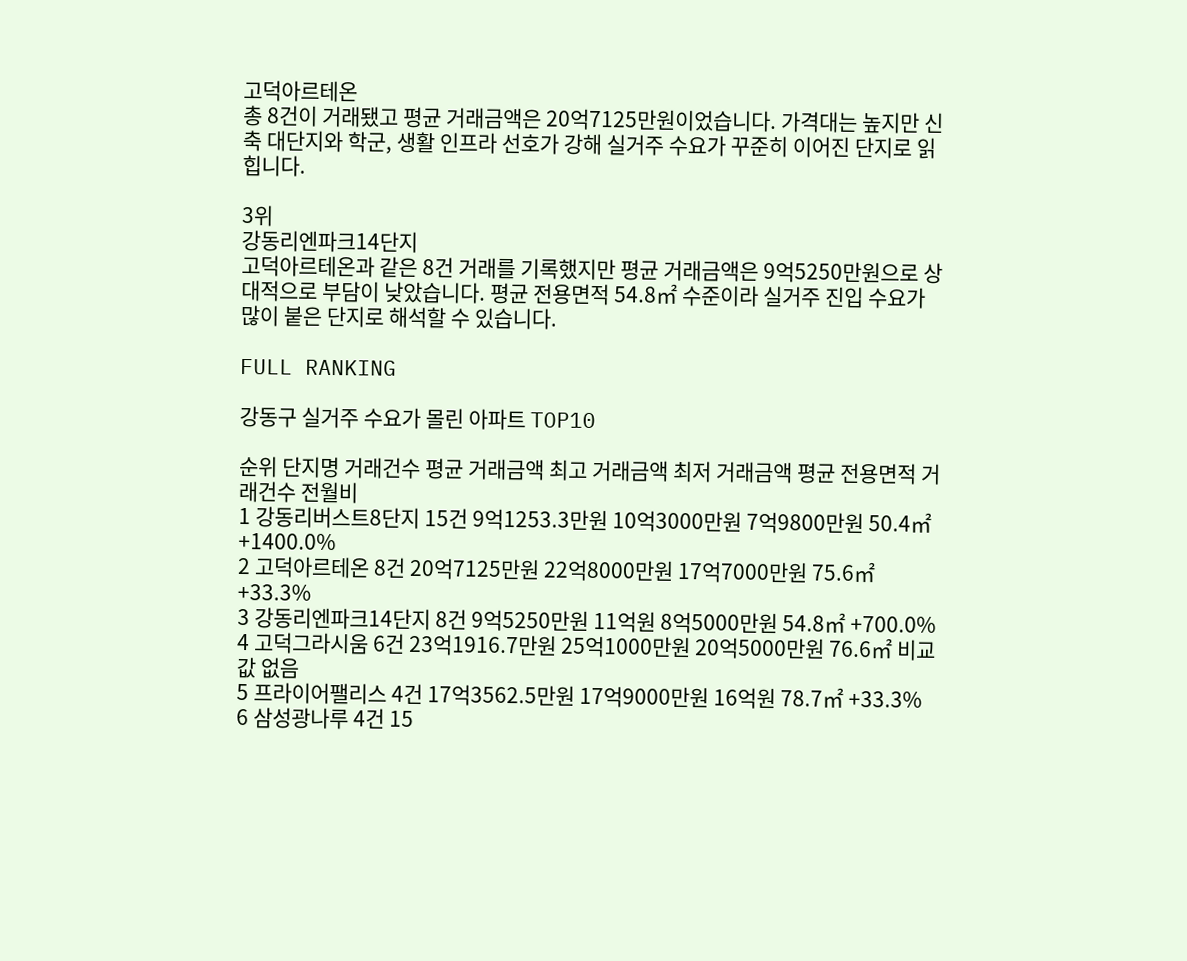고덕아르테온
총 8건이 거래됐고 평균 거래금액은 20억7125만원이었습니다. 가격대는 높지만 신축 대단지와 학군, 생활 인프라 선호가 강해 실거주 수요가 꾸준히 이어진 단지로 읽힙니다.

3위
강동리엔파크14단지
고덕아르테온과 같은 8건 거래를 기록했지만 평균 거래금액은 9억5250만원으로 상대적으로 부담이 낮았습니다. 평균 전용면적 54.8㎡ 수준이라 실거주 진입 수요가 많이 붙은 단지로 해석할 수 있습니다.

FULL RANKING

강동구 실거주 수요가 몰린 아파트 TOP10

순위 단지명 거래건수 평균 거래금액 최고 거래금액 최저 거래금액 평균 전용면적 거래건수 전월비
1 강동리버스트8단지 15건 9억1253.3만원 10억3000만원 7억9800만원 50.4㎡ +1400.0%
2 고덕아르테온 8건 20억7125만원 22억8000만원 17억7000만원 75.6㎡ +33.3%
3 강동리엔파크14단지 8건 9억5250만원 11억원 8억5000만원 54.8㎡ +700.0%
4 고덕그라시움 6건 23억1916.7만원 25억1000만원 20억5000만원 76.6㎡ 비교값 없음
5 프라이어팰리스 4건 17억3562.5만원 17억9000만원 16억원 78.7㎡ +33.3%
6 삼성광나루 4건 15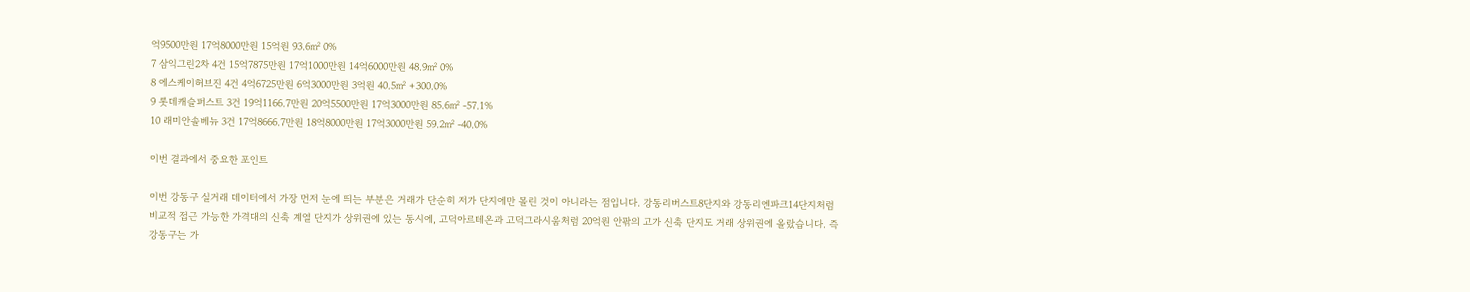억9500만원 17억8000만원 15억원 93.6㎡ 0%
7 삼익그린2차 4건 15억7875만원 17억1000만원 14억6000만원 48.9㎡ 0%
8 에스케이허브진 4건 4억6725만원 6억3000만원 3억원 40.5㎡ +300.0%
9 롯데캐슬퍼스트 3건 19억1166.7만원 20억5500만원 17억3000만원 85.6㎡ -57.1%
10 래미안솔베뉴 3건 17억8666.7만원 18억8000만원 17억3000만원 59.2㎡ -40.0%

이번 결과에서 중요한 포인트

이번 강동구 실거래 데이터에서 가장 먼저 눈에 띄는 부분은 거래가 단순히 저가 단지에만 몰린 것이 아니라는 점입니다. 강동리버스트8단지와 강동리엔파크14단지처럼 비교적 접근 가능한 가격대의 신축 계열 단지가 상위권에 있는 동시에, 고덕아르테온과 고덕그라시움처럼 20억원 안팎의 고가 신축 단지도 거래 상위권에 올랐습니다. 즉 강동구는 가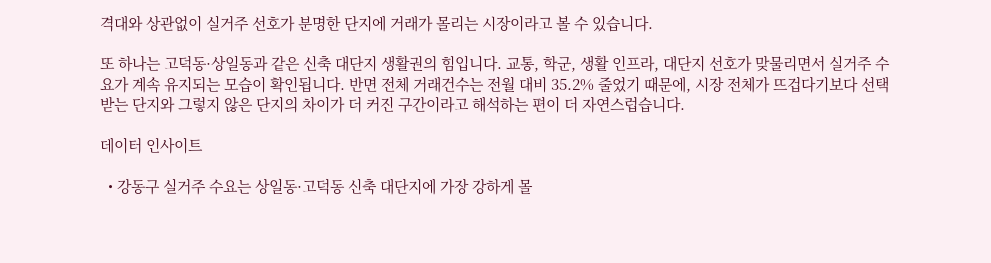격대와 상관없이 실거주 선호가 분명한 단지에 거래가 몰리는 시장이라고 볼 수 있습니다.

또 하나는 고덕동·상일동과 같은 신축 대단지 생활권의 힘입니다. 교통, 학군, 생활 인프라, 대단지 선호가 맞물리면서 실거주 수요가 계속 유지되는 모습이 확인됩니다. 반면 전체 거래건수는 전월 대비 35.2% 줄었기 때문에, 시장 전체가 뜨겁다기보다 선택받는 단지와 그렇지 않은 단지의 차이가 더 커진 구간이라고 해석하는 편이 더 자연스럽습니다.

데이터 인사이트

  • 강동구 실거주 수요는 상일동·고덕동 신축 대단지에 가장 강하게 몰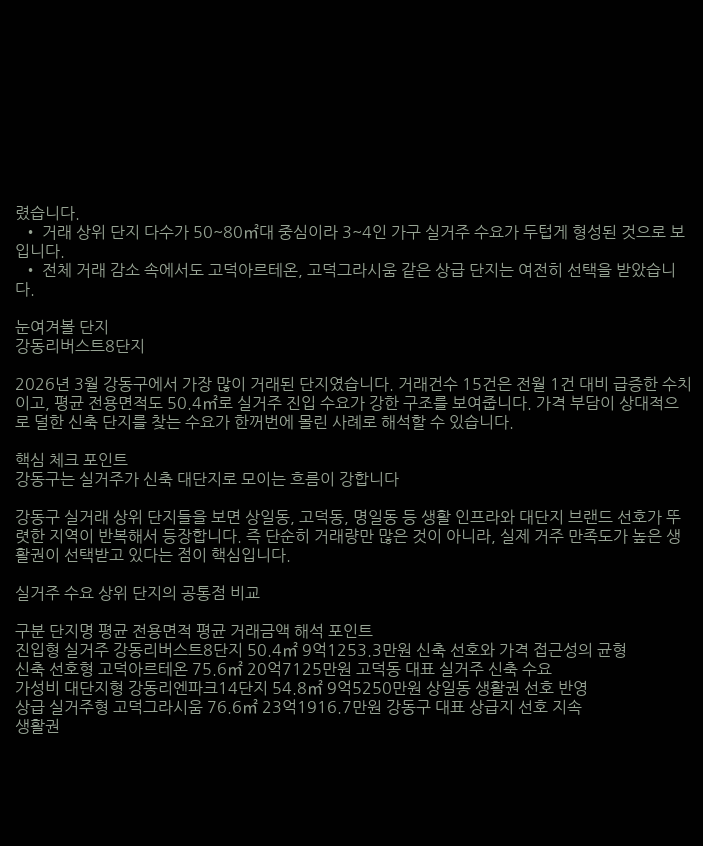렸습니다.
  • 거래 상위 단지 다수가 50~80㎡대 중심이라 3~4인 가구 실거주 수요가 두텁게 형성된 것으로 보입니다.
  • 전체 거래 감소 속에서도 고덕아르테온, 고덕그라시움 같은 상급 단지는 여전히 선택을 받았습니다.

눈여겨볼 단지
강동리버스트8단지

2026년 3월 강동구에서 가장 많이 거래된 단지였습니다. 거래건수 15건은 전월 1건 대비 급증한 수치이고, 평균 전용면적도 50.4㎡로 실거주 진입 수요가 강한 구조를 보여줍니다. 가격 부담이 상대적으로 덜한 신축 단지를 찾는 수요가 한꺼번에 몰린 사례로 해석할 수 있습니다.

핵심 체크 포인트
강동구는 실거주가 신축 대단지로 모이는 흐름이 강합니다

강동구 실거래 상위 단지들을 보면 상일동, 고덕동, 명일동 등 생활 인프라와 대단지 브랜드 선호가 뚜렷한 지역이 반복해서 등장합니다. 즉 단순히 거래량만 많은 것이 아니라, 실제 거주 만족도가 높은 생활권이 선택받고 있다는 점이 핵심입니다.

실거주 수요 상위 단지의 공통점 비교

구분 단지명 평균 전용면적 평균 거래금액 해석 포인트
진입형 실거주 강동리버스트8단지 50.4㎡ 9억1253.3만원 신축 선호와 가격 접근성의 균형
신축 선호형 고덕아르테온 75.6㎡ 20억7125만원 고덕동 대표 실거주 신축 수요
가성비 대단지형 강동리엔파크14단지 54.8㎡ 9억5250만원 상일동 생활권 선호 반영
상급 실거주형 고덕그라시움 76.6㎡ 23억1916.7만원 강동구 대표 상급지 선호 지속
생활권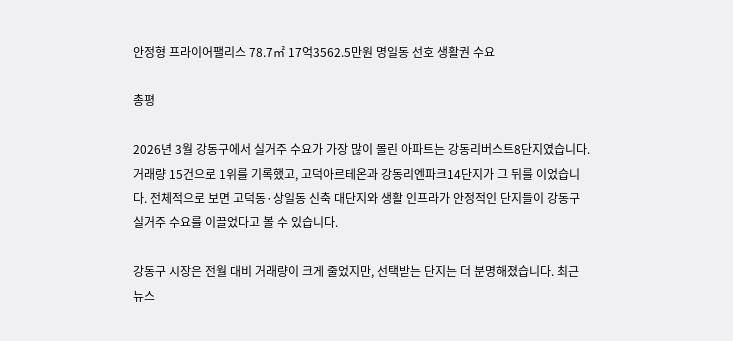안정형 프라이어팰리스 78.7㎡ 17억3562.5만원 명일동 선호 생활권 수요

총평

2026년 3월 강동구에서 실거주 수요가 가장 많이 몰린 아파트는 강동리버스트8단지였습니다. 거래량 15건으로 1위를 기록했고, 고덕아르테온과 강동리엔파크14단지가 그 뒤를 이었습니다. 전체적으로 보면 고덕동·상일동 신축 대단지와 생활 인프라가 안정적인 단지들이 강동구 실거주 수요를 이끌었다고 볼 수 있습니다.

강동구 시장은 전월 대비 거래량이 크게 줄었지만, 선택받는 단지는 더 분명해졌습니다. 최근 뉴스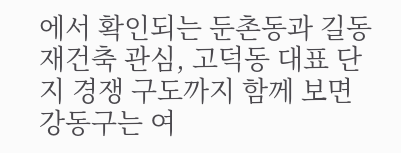에서 확인되는 둔촌동과 길동 재건축 관심, 고덕동 대표 단지 경쟁 구도까지 함께 보면 강동구는 여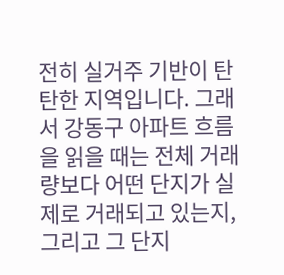전히 실거주 기반이 탄탄한 지역입니다. 그래서 강동구 아파트 흐름을 읽을 때는 전체 거래량보다 어떤 단지가 실제로 거래되고 있는지, 그리고 그 단지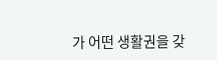가 어떤 생활권을 갖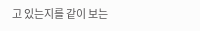고 있는지를 같이 보는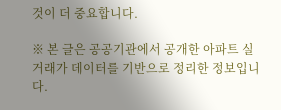것이 더 중요합니다.

※ 본 글은 공공기관에서 공개한 아파트 실거래가 데이터를 기반으로 정리한 정보입니다.